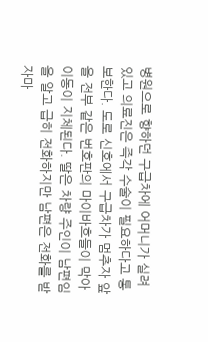병원으로 향하던 구급차에 어머니가 실려 있고 의료진은 즉각 수술이 필요하다고 통보한다. 도로 신호에서 구급차가 멈추자 앞을 전부 같은 번호판의 마이바흐들이 막아 이동이 지체된다. 딸은 차량 주인이 남편임을 알고 급히 전화하지만 남편은 전화를 받자마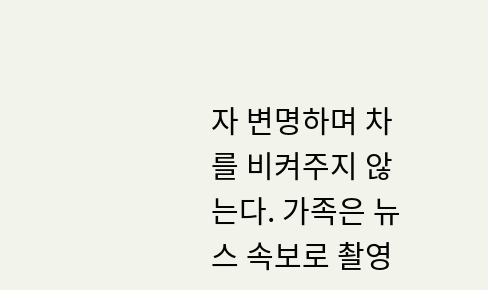자 변명하며 차를 비켜주지 않는다. 가족은 뉴스 속보로 촬영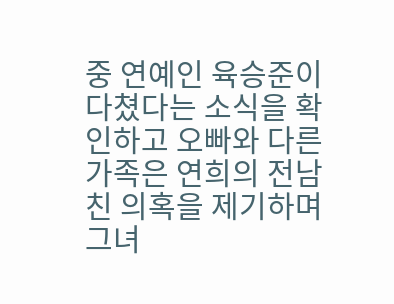중 연예인 육승준이 다쳤다는 소식을 확인하고 오빠와 다른 가족은 연희의 전남친 의혹을 제기하며 그녀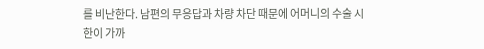를 비난한다. 남편의 무응답과 차량 차단 때문에 어머니의 수술 시한이 가까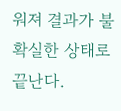워져 결과가 불확실한 상태로 끝난다.